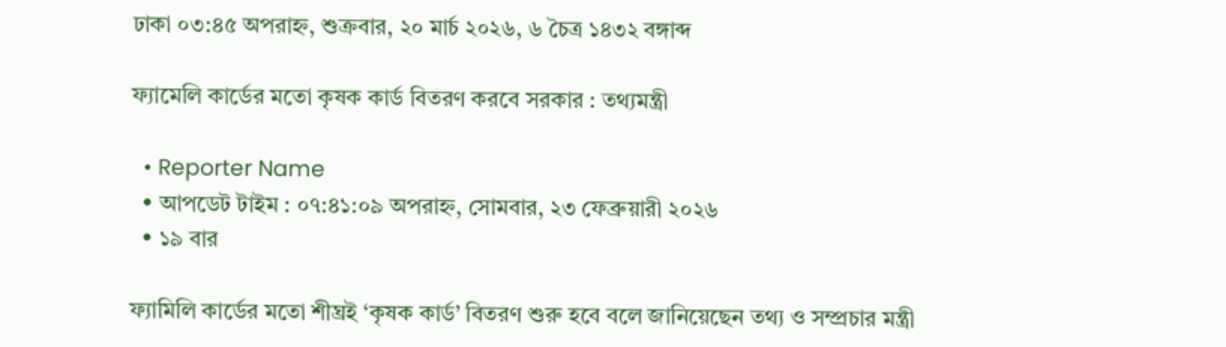ঢাকা ০৩:৪৫ অপরাহ্ন, শুক্রবার, ২০ মার্চ ২০২৬, ৬ চৈত্র ১৪৩২ বঙ্গাব্দ

ফ্যামেলি কার্ডের মতো কৃষক কার্ড বিতরণ করবে সরকার : তথ্যমন্ত্রী

  • Reporter Name
  • আপডেট টাইম : ০৭:৪১:০৯ অপরাহ্ন, সোমবার, ২৩ ফেব্রুয়ারী ২০২৬
  • ১৯ বার

ফ্যামিলি কার্ডের মতো শীঘ্রই ‘কৃষক কার্ড’ বিতরণ শুরু হবে বলে জানিয়েছেন তথ্য ও সম্প্রচার মন্ত্রী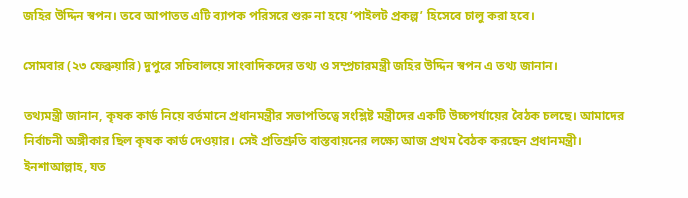জহির উদ্দিন স্বপন। তবে আপাতত এটি ব্যাপক পরিসরে শুরু না হয়ে ‘পাইলট প্রকল্প’ হিসেবে চালু করা হবে।

সোমবার (২৩ ফেব্রুয়ারি) দুপুরে সচিবালয়ে সাংবাদিকদের তথ্য ও সম্প্রচারমন্ত্রী জহির উদ্দিন স্বপন এ তথ্য জানান।

তথ্যমন্ত্রী জানান, কৃষক কার্ড নিয়ে বর্তমানে প্রধানমন্ত্রীর সভাপতিত্বে সংশ্লিষ্ট মন্ত্রীদের একটি উচ্চপর্যায়ের বৈঠক চলছে। আমাদের নির্বাচনী অঙ্গীকার ছিল কৃষক কার্ড দেওয়ার। সেই প্রতিশ্রুতি বাস্তবায়নের লক্ষ্যে আজ প্রথম বৈঠক করছেন প্রধানমন্ত্রী। ইনশাআল্লাহ, যত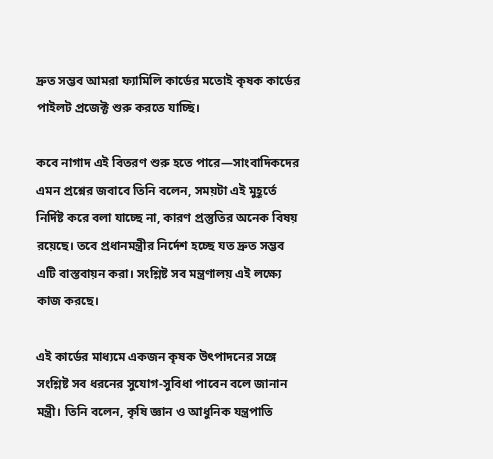দ্রুত সম্ভব আমরা ফ্যামিলি কার্ডের মতোই কৃষক কার্ডের পাইলট প্রজেক্ট শুরু করতে যাচ্ছি।

কবে নাগাদ এই বিতরণ শুরু হতে পারে—সাংবাদিকদের এমন প্রশ্নের জবাবে তিনি বলেন, সময়টা এই মুহূর্তে নির্দিষ্ট করে বলা যাচ্ছে না, কারণ প্রস্তুতির অনেক বিষয় রয়েছে। তবে প্রধানমন্ত্রীর নির্দেশ হচ্ছে যত দ্রুত সম্ভব এটি বাস্তবায়ন করা। সংশ্লিষ্ট সব মন্ত্রণালয় এই লক্ষ্যে কাজ করছে।

এই কার্ডের মাধ্যমে একজন কৃষক উৎপাদনের সঙ্গে সংশ্লিষ্ট সব ধরনের সুযোগ-সুবিধা পাবেন বলে জানান মন্ত্রী। তিনি বলেন, কৃষি জ্ঞান ও আধুনিক যন্ত্রপাতি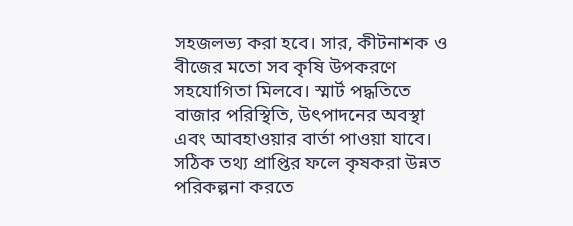সহজলভ্য করা হবে। সার, কীটনাশক ও বীজের মতো সব কৃষি উপকরণে সহযোগিতা মিলবে। স্মার্ট পদ্ধতিতে বাজার পরিস্থিতি, উৎপাদনের অবস্থা এবং আবহাওয়ার বার্তা পাওয়া যাবে। সঠিক তথ্য প্রাপ্তির ফলে কৃষকরা উন্নত পরিকল্পনা করতে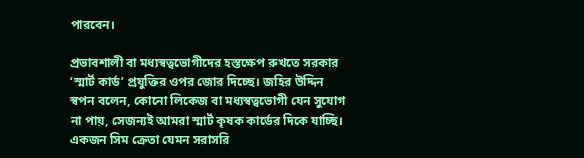পারবেন।

প্রভাবশালী বা মধ্যস্বত্বভোগীদের হস্তক্ষেপ রুখতে সরকার ‘স্মার্ট কার্ড’ প্রযুক্তির ওপর জোর দিচ্ছে। জহির উদ্দিন স্বপন বলেন, কোনো লিকেজ বা মধ্যস্বত্বভোগী যেন সুযোগ না পায়, সেজন্যই আমরা স্মার্ট কৃষক কার্ডের দিকে যাচ্ছি। একজন সিম ক্রেতা যেমন সরাসরি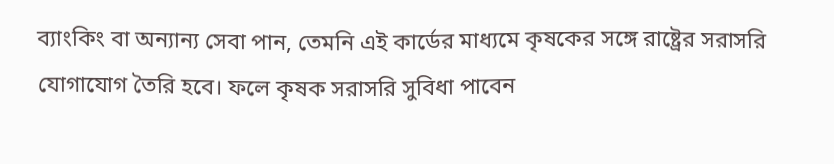ব্যাংকিং বা অন্যান্য সেবা পান, তেমনি এই কার্ডের মাধ্যমে কৃষকের সঙ্গে রাষ্ট্রের সরাসরি যোগাযোগ তৈরি হবে। ফলে কৃষক সরাসরি সুবিধা পাবেন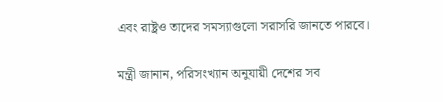এবং রাষ্ট্রও তাদের সমস্যাগুলো সরাসরি জানতে পারবে।

মন্ত্রী জানান, পরিসংখ্যান অনুযায়ী দেশের সব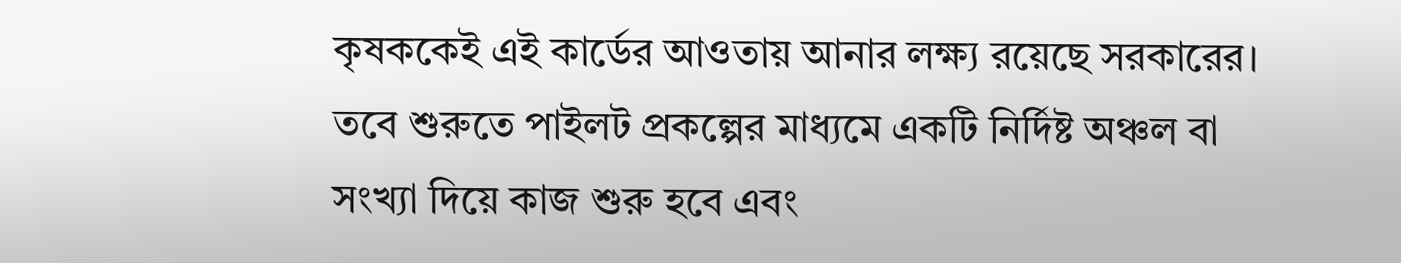কৃষককেই এই কার্ডের আওতায় আনার লক্ষ্য রয়েছে সরকারের। তবে শুরুতে পাইলট প্রকল্পের মাধ্যমে একটি নির্দিষ্ট অঞ্চল বা সংখ্যা দিয়ে কাজ শুরু হবে এবং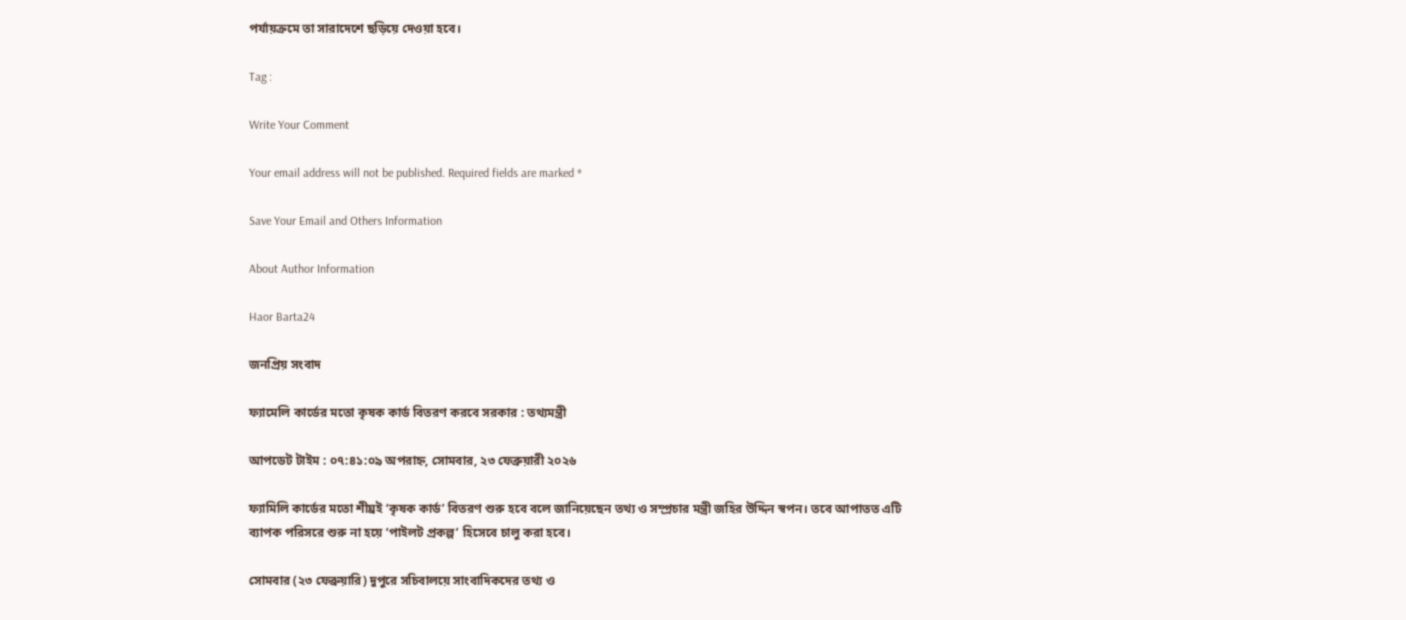পর্যায়ক্রমে তা সারাদেশে ছড়িয়ে দেওয়া হবে।

Tag :

Write Your Comment

Your email address will not be published. Required fields are marked *

Save Your Email and Others Information

About Author Information

Haor Barta24

জনপ্রিয় সংবাদ

ফ্যামেলি কার্ডের মতো কৃষক কার্ড বিতরণ করবে সরকার : তথ্যমন্ত্রী

আপডেট টাইম : ০৭:৪১:০৯ অপরাহ্ন, সোমবার, ২৩ ফেব্রুয়ারী ২০২৬

ফ্যামিলি কার্ডের মতো শীঘ্রই ‘কৃষক কার্ড’ বিতরণ শুরু হবে বলে জানিয়েছেন তথ্য ও সম্প্রচার মন্ত্রী জহির উদ্দিন স্বপন। তবে আপাতত এটি ব্যাপক পরিসরে শুরু না হয়ে ‘পাইলট প্রকল্প’ হিসেবে চালু করা হবে।

সোমবার (২৩ ফেব্রুয়ারি) দুপুরে সচিবালয়ে সাংবাদিকদের তথ্য ও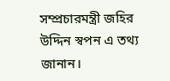সম্প্রচারমন্ত্রী জহির উদ্দিন স্বপন এ তথ্য জানান।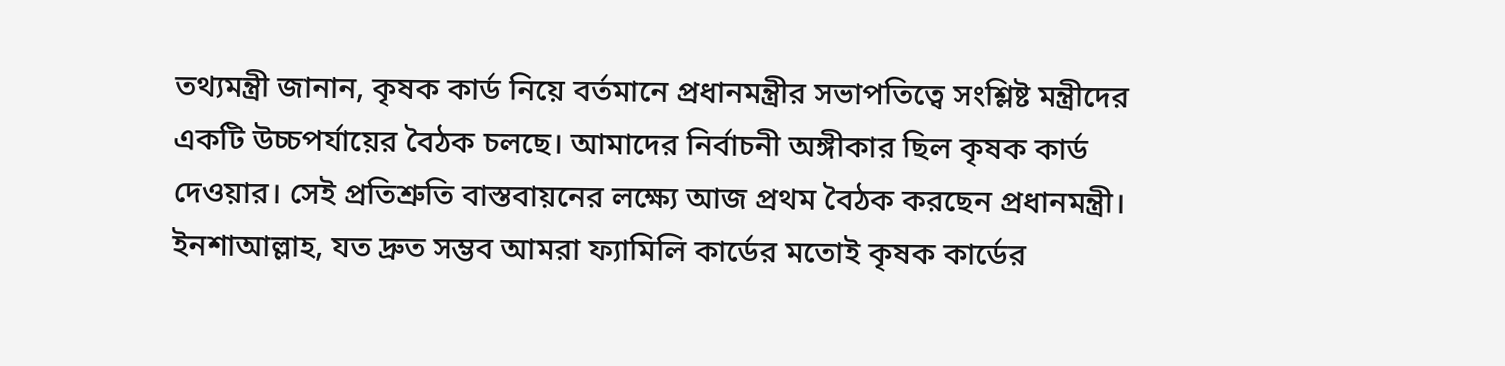তথ্যমন্ত্রী জানান, কৃষক কার্ড নিয়ে বর্তমানে প্রধানমন্ত্রীর সভাপতিত্বে সংশ্লিষ্ট মন্ত্রীদের একটি উচ্চপর্যায়ের বৈঠক চলছে। আমাদের নির্বাচনী অঙ্গীকার ছিল কৃষক কার্ড দেওয়ার। সেই প্রতিশ্রুতি বাস্তবায়নের লক্ষ্যে আজ প্রথম বৈঠক করছেন প্রধানমন্ত্রী। ইনশাআল্লাহ, যত দ্রুত সম্ভব আমরা ফ্যামিলি কার্ডের মতোই কৃষক কার্ডের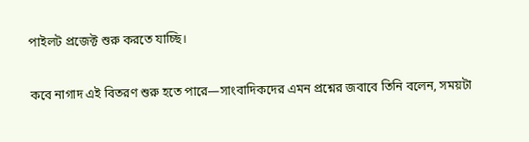পাইলট প্রজেক্ট শুরু করতে যাচ্ছি।

কবে নাগাদ এই বিতরণ শুরু হতে পারে—সাংবাদিকদের এমন প্রশ্নের জবাবে তিনি বলেন, সময়টা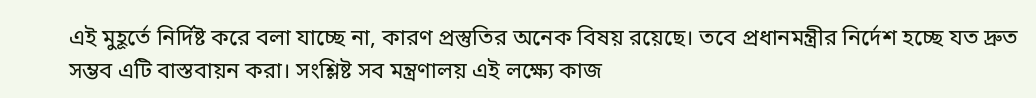এই মুহূর্তে নির্দিষ্ট করে বলা যাচ্ছে না, কারণ প্রস্তুতির অনেক বিষয় রয়েছে। তবে প্রধানমন্ত্রীর নির্দেশ হচ্ছে যত দ্রুত সম্ভব এটি বাস্তবায়ন করা। সংশ্লিষ্ট সব মন্ত্রণালয় এই লক্ষ্যে কাজ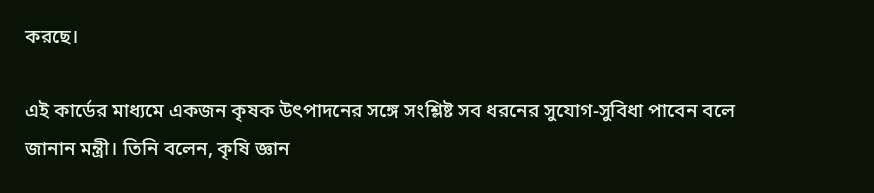করছে।

এই কার্ডের মাধ্যমে একজন কৃষক উৎপাদনের সঙ্গে সংশ্লিষ্ট সব ধরনের সুযোগ-সুবিধা পাবেন বলে জানান মন্ত্রী। তিনি বলেন, কৃষি জ্ঞান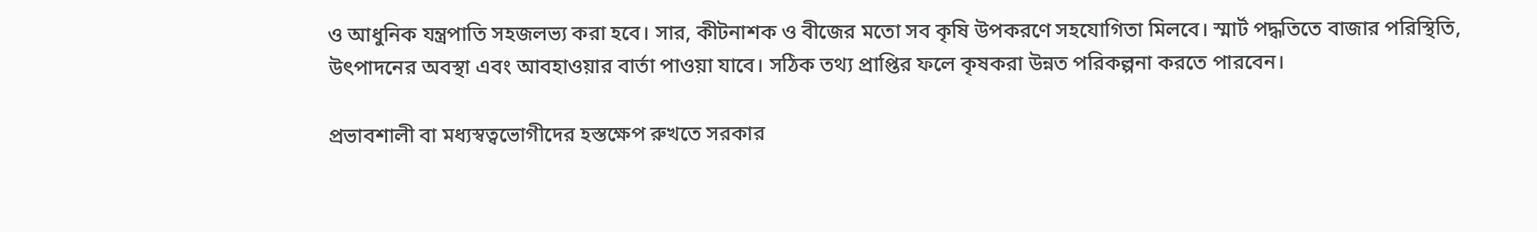ও আধুনিক যন্ত্রপাতি সহজলভ্য করা হবে। সার, কীটনাশক ও বীজের মতো সব কৃষি উপকরণে সহযোগিতা মিলবে। স্মার্ট পদ্ধতিতে বাজার পরিস্থিতি, উৎপাদনের অবস্থা এবং আবহাওয়ার বার্তা পাওয়া যাবে। সঠিক তথ্য প্রাপ্তির ফলে কৃষকরা উন্নত পরিকল্পনা করতে পারবেন।

প্রভাবশালী বা মধ্যস্বত্বভোগীদের হস্তক্ষেপ রুখতে সরকার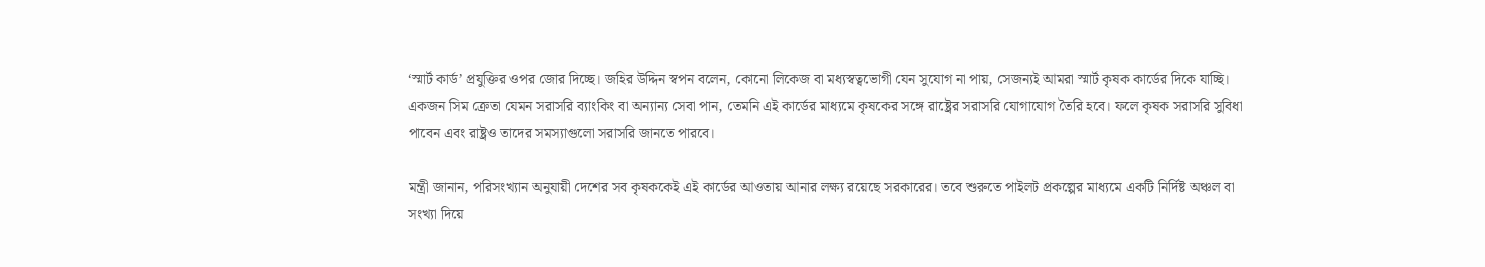‘স্মার্ট কার্ড’ প্রযুক্তির ওপর জোর দিচ্ছে। জহির উদ্দিন স্বপন বলেন, কোনো লিকেজ বা মধ্যস্বত্বভোগী যেন সুযোগ না পায়, সেজন্যই আমরা স্মার্ট কৃষক কার্ডের দিকে যাচ্ছি। একজন সিম ক্রেতা যেমন সরাসরি ব্যাংকিং বা অন্যান্য সেবা পান, তেমনি এই কার্ডের মাধ্যমে কৃষকের সঙ্গে রাষ্ট্রের সরাসরি যোগাযোগ তৈরি হবে। ফলে কৃষক সরাসরি সুবিধা পাবেন এবং রাষ্ট্রও তাদের সমস্যাগুলো সরাসরি জানতে পারবে।

মন্ত্রী জানান, পরিসংখ্যান অনুযায়ী দেশের সব কৃষককেই এই কার্ডের আওতায় আনার লক্ষ্য রয়েছে সরকারের। তবে শুরুতে পাইলট প্রকল্পের মাধ্যমে একটি নির্দিষ্ট অঞ্চল বা সংখ্যা দিয়ে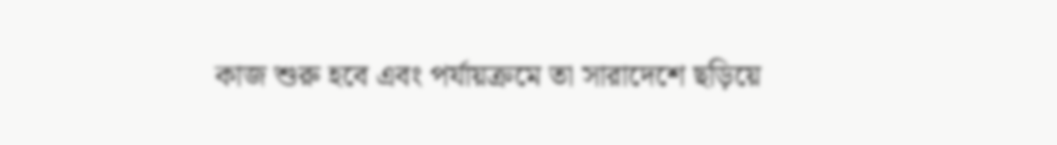কাজ শুরু হবে এবং পর্যায়ক্রমে তা সারাদেশে ছড়িয়ে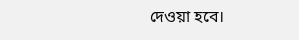দেওয়া হবে।